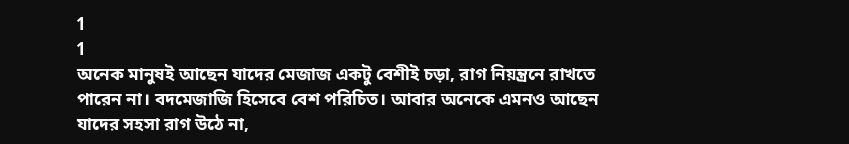1
1
অনেক মানুষই আছেন যাদের মেজাজ একটু বেশীই চড়া, রাগ নিয়ন্ত্রনে রাখতে পারেন না। বদমেজাজি হিসেবে বেশ পরিচিত। আবার অনেকে এমনও আছেন যাদের সহসা রাগ উঠে না,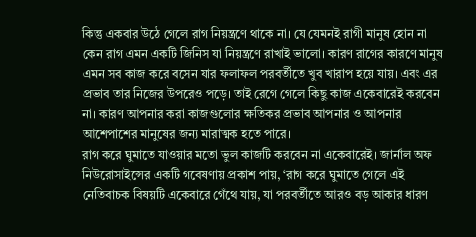কিন্তু একবার উঠে গেলে রাগ নিয়ন্ত্রণে থাকে না। যে যেমনই রাগী মানুষ হোন না কেন রাগ এমন একটি জিনিস যা নিয়ন্ত্রণে রাখাই ভালো। কারণ রাগের কারণে মানুষ এমন সব কাজ করে বসেন যার ফলাফল পরবর্তীতে খুব খারাপ হয়ে যায়। এবং এর প্রভাব তার নিজের উপরেও পড়ে। তাই রেগে গেলে কিছু কাজ একেবারেই করবেন না। কারণ আপনার করা কাজগুলোর ক্ষতিকর প্রভাব আপনার ও আপনার আশেপাশের মানুষের জন্য মারাত্মক হতে পারে।
রাগ করে ঘুমাতে যাওয়ার মতো ভুল কাজটি করবেন না একেবারেই। জার্নাল অফ নিউরোসাইন্সের একটি গবেষণায় প্রকাশ পায়, ‘রাগ করে ঘুমাতে গেলে এই নেতিবাচক বিষয়টি একেবারে গেঁথে যায়, যা পরবর্তীতে আরও বড় আকার ধারণ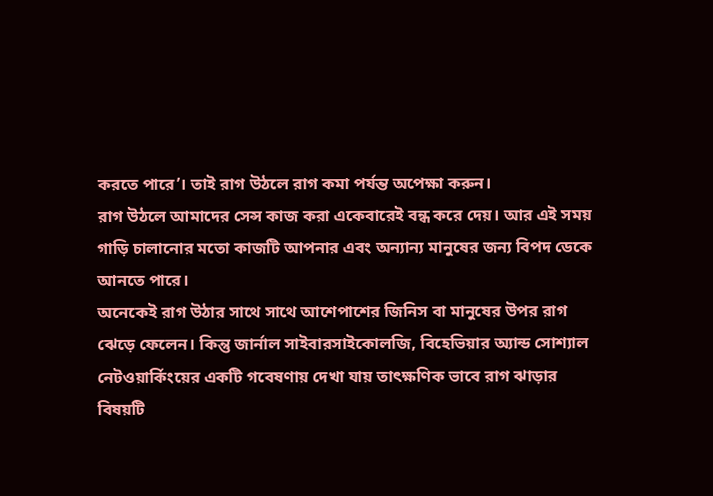করতে পারে’। তাই রাগ উঠলে রাগ কমা পর্যন্ত অপেক্ষা করুন।
রাগ উঠলে আমাদের সেন্স কাজ করা একেবারেই বন্ধ করে দেয়। আর এই সময় গাড়ি চালানোর মতো কাজটি আপনার এবং অন্যান্য মানুষের জন্য বিপদ ডেকে আনতে পারে।
অনেকেই রাগ উঠার সাথে সাথে আশেপাশের জিনিস বা মানুষের উপর রাগ ঝেড়ে ফেলেন। কিন্তু জার্নাল সাইবারসাইকোলজি, বিহেভিয়ার অ্যান্ড সোশ্যাল নেটওয়ার্কিংয়ের একটি গবেষণায় দেখা যায় তাৎক্ষণিক ভাবে রাগ ঝাড়ার বিষয়টি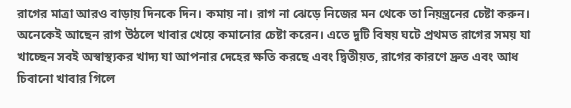রাগের মাত্রা আরও বাড়ায় দিনকে দিন। কমায় না। রাগ না ঝেড়ে নিজের মন থেকে তা নিয়ন্ত্রনের চেষ্টা করুন।
অনেকেই আছেন রাগ উঠলে খাবার খেয়ে কমানোর চেষ্টা করেন। এতে দুটি বিষয় ঘটে প্রথমত রাগের সময় যা খাচ্ছেন সবই অস্বাস্থ্যকর খাদ্য যা আপনার দেহের ক্ষতি করছে এবং দ্বিতীয়ত, রাগের কারণে দ্রুত এবং আধ চিবানো খাবার গিলে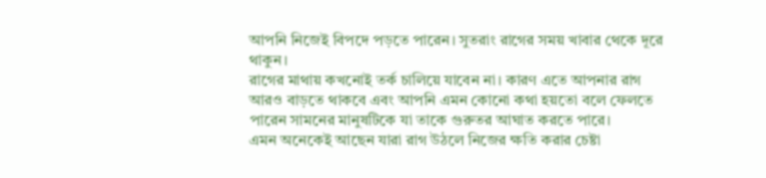আপনি নিজেই বিপদে পড়তে পারেন। সুতরাং রাগের সময় খাবার থেকে দূরে থাকুন।
রাগের মাথায় কখনোই তর্ক চালিয়ে যাবেন না। কারণ এতে আপনার রাগ আরও বাড়তে থাকবে এবং আপনি এমন কোনো কথা হয়তো বলে ফেলতে পারেন সামনের মানুষটিকে যা তাকে গুরুতর আঘাত করতে পারে।
এমন অনেকেই আছেন যারা রাগ উঠলে নিজের ক্ষতি করার চেষ্টা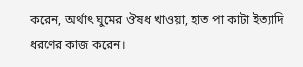করেন, অর্থাৎ ঘুমের ঔষধ খাওয়া, হাত পা কাটা ইত্যাদি ধরণের কাজ করেন।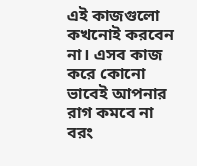এই কাজগুলো কখনোই করবেন না। এসব কাজ করে কোনো ভাবেই আপনার রাগ কমবে না বরং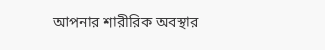আপনার শারীরিক অবস্থার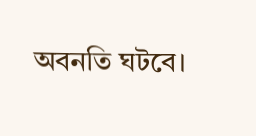অবনতি ঘটবে।